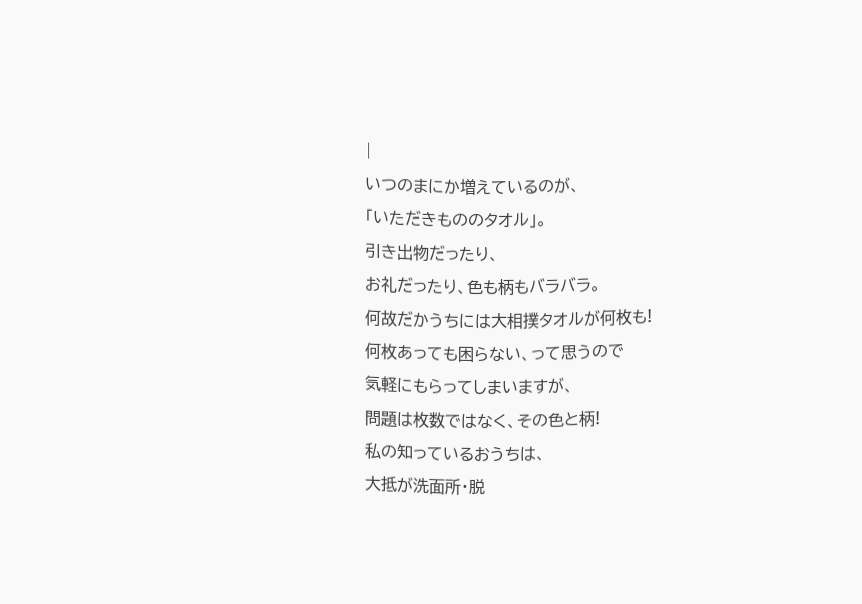|
いつのまにか増えているのが、
「いただきもののタオル」。
引き出物だったり、
お礼だったり、色も柄もバラバラ。
何故だかうちには大相撲タオルが何枚も!
何枚あっても困らない、って思うので
気軽にもらってしまいますが、
問題は枚数ではなく、その色と柄!
私の知っているおうちは、
大抵が洗面所・脱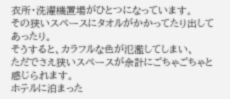衣所・洗濯機置場がひとつになっています。
その狭いスペースにタオルがかかってたり出してあったり。
そうすると、カラフルな色が氾濫してしまい、
ただでさえ狭いスペースが余計にごちゃごちゃと感じられます。
ホテルに泊まった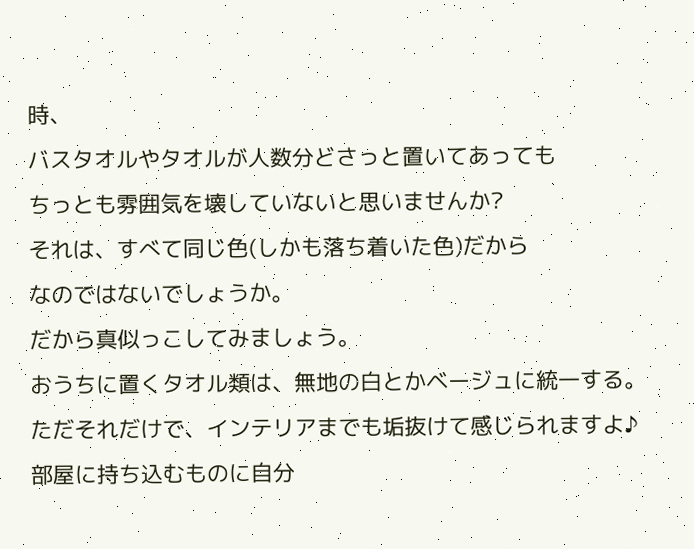時、
バスタオルやタオルが人数分どさっと置いてあっても
ちっとも雰囲気を壊していないと思いませんか?
それは、すべて同じ色(しかも落ち着いた色)だから
なのではないでしょうか。
だから真似っこしてみましょう。
おうちに置くタオル類は、無地の白とかベージュに統一する。
ただそれだけで、インテリアまでも垢抜けて感じられますよ♪
部屋に持ち込むものに自分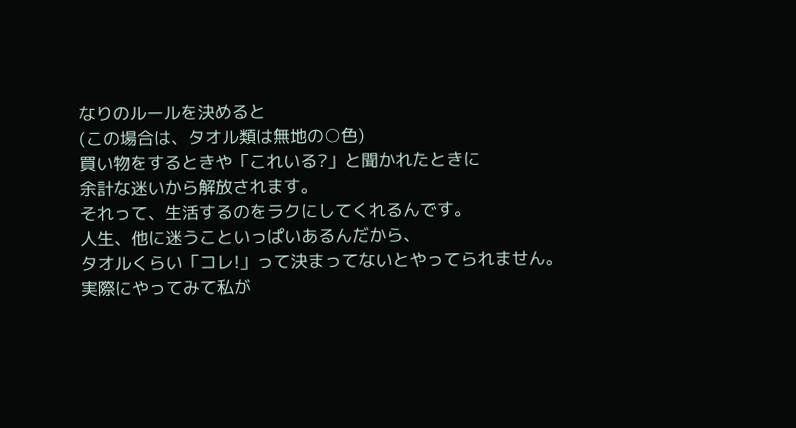なりのルールを決めると
(この場合は、タオル類は無地の○色)
買い物をするときや「これいる?」と聞かれたときに
余計な迷いから解放されます。
それって、生活するのをラクにしてくれるんです。
人生、他に迷うこといっぱいあるんだから、
タオルくらい「コレ!」って決まってないとやってられません。
実際にやってみて私が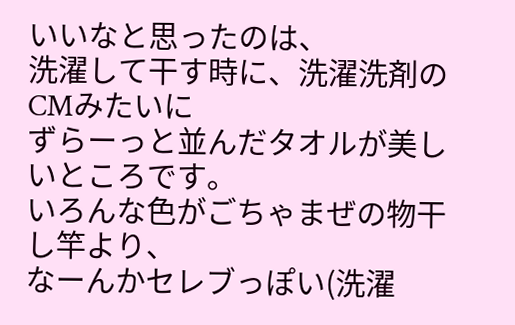いいなと思ったのは、
洗濯して干す時に、洗濯洗剤のCMみたいに
ずらーっと並んだタオルが美しいところです。
いろんな色がごちゃまぜの物干し竿より、
なーんかセレブっぽい(洗濯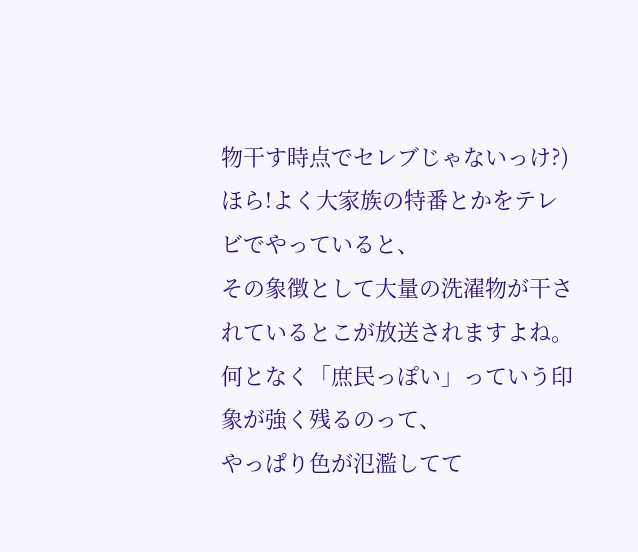物干す時点でセレブじゃないっけ?)
ほら!よく大家族の特番とかをテレビでやっていると、
その象徴として大量の洗濯物が干されているとこが放送されますよね。
何となく「庶民っぽい」っていう印象が強く残るのって、
やっぱり色が氾濫してて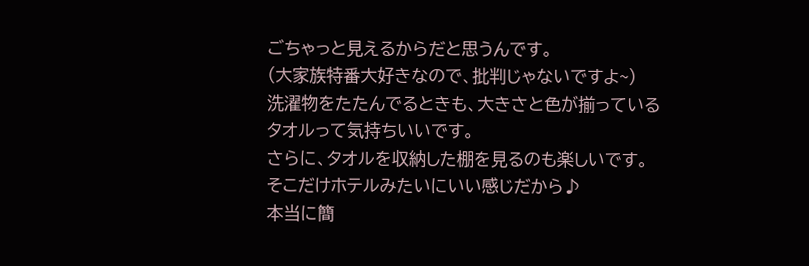ごちゃっと見えるからだと思うんです。
(大家族特番大好きなので、批判じゃないですよ~)
洗濯物をたたんでるときも、大きさと色が揃っているタオルって気持ちいいです。
さらに、タオルを収納した棚を見るのも楽しいです。
そこだけホテルみたいにいい感じだから♪
本当に簡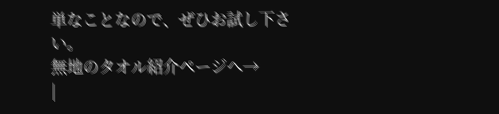単なことなので、ぜひお試し下さい。
無地のタオル紹介ページへ→
|